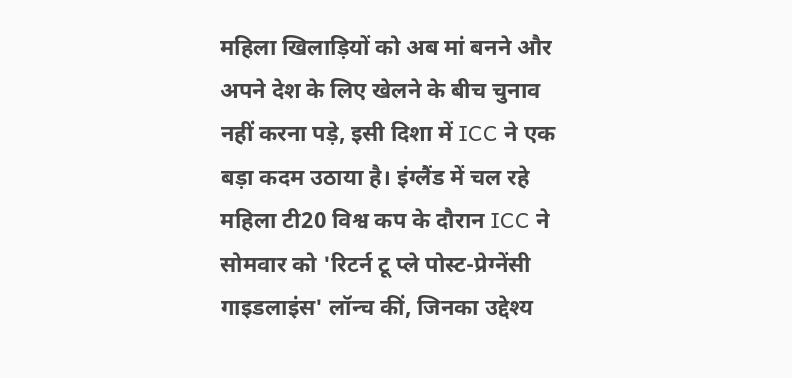महिला खिलाड़ियों को अब मां बनने और अपने देश के लिए खेलने के बीच चुनाव नहीं करना पड़े, इसी दिशा में ICC ने एक बड़ा कदम उठाया है। इंग्लैंड में चल रहे महिला टी20 विश्व कप के दौरान ICC ने सोमवार को 'रिटर्न टू प्ले पोस्ट-प्रेग्नेंसी गाइडलाइंस' लॉन्च कीं, जिनका उद्देश्य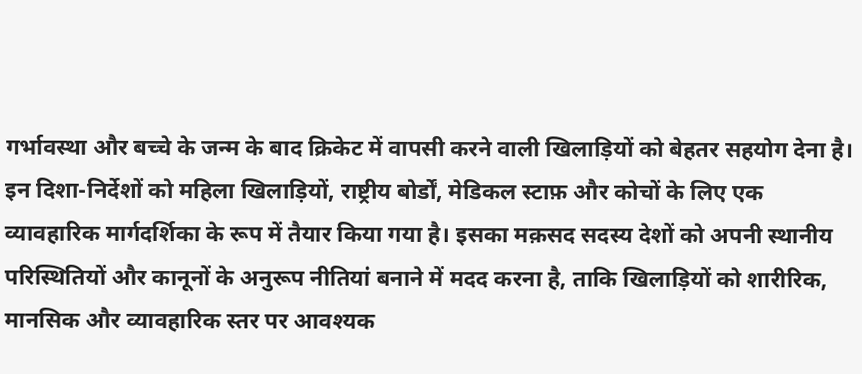गर्भावस्था और बच्चे के जन्म के बाद क्रिकेट में वापसी करने वाली खिलाड़ियों को बेहतर सहयोग देना है।
इन दिशा-निर्देशों को महिला खिलाड़ियों, राष्ट्रीय बोर्डों, मेडिकल स्टाफ़ और कोचों के लिए एक व्यावहारिक मार्गदर्शिका के रूप में तैयार किया गया है। इसका मक़सद सदस्य देशों को अपनी स्थानीय परिस्थितियों और कानूनों के अनुरूप नीतियां बनाने में मदद करना है, ताकि खिलाड़ियों को शारीरिक, मानसिक और व्यावहारिक स्तर पर आवश्यक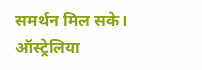समर्थन मिल सके।
ऑस्ट्रेलिया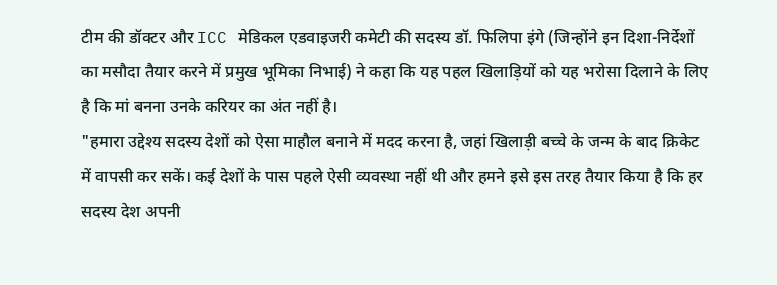टीम की डॉक्टर और ICC मेडिकल एडवाइजरी कमेटी की सदस्य डॉ. फिलिपा इंगे (जिन्होंने इन दिशा-निर्देशों का मसौदा तैयार करने में प्रमुख भूमिका निभाई) ने कहा कि यह पहल खिलाड़ियों को यह भरोसा दिलाने के लिए है कि मां बनना उनके करियर का अंत नहीं है।
"हमारा उद्देश्य सदस्य देशों को ऐसा माहौल बनाने में मदद करना है, जहां खिलाड़ी बच्चे के जन्म के बाद क्रिकेट में वापसी कर सकें। कई देशों के पास पहले ऐसी व्यवस्था नहीं थी और हमने इसे इस तरह तैयार किया है कि हर सदस्य देश अपनी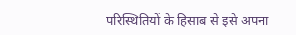परिस्थितियों के हिसाब से इसे अपना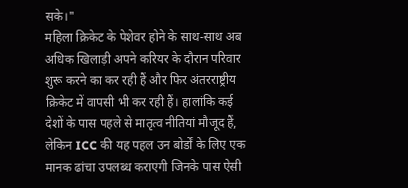सके।"
महिला क्रिकेट के पेशेवर होने के साथ-साथ अब अधिक खिलाड़ी अपने करियर के दौरान परिवार शुरू करने का कर रही हैं और फिर अंतरराष्ट्रीय क्रिकेट में वापसी भी कर रही हैं। हालांकि कई देशों के पास पहले से मातृत्व नीतियां मौजूद हैं, लेकिन ICC की यह पहल उन बोर्डों के लिए एक मानक ढांचा उपलब्ध कराएगी जिनके पास ऐसी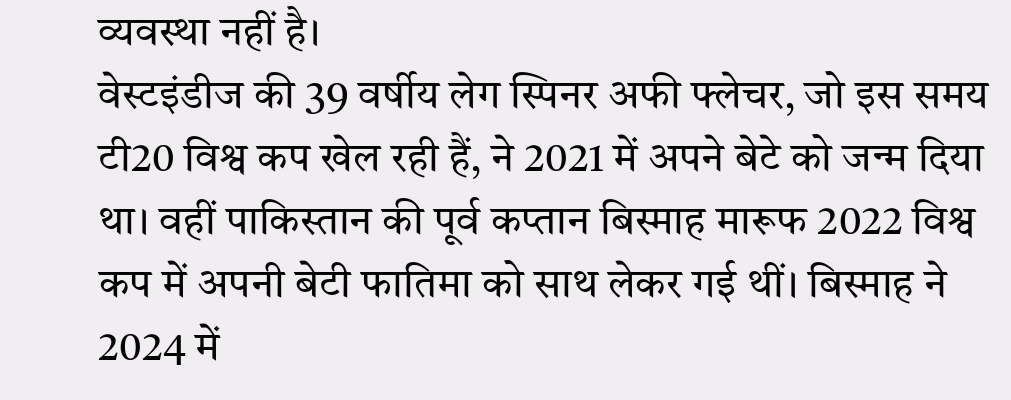व्यवस्था नहीं है।
वेस्टइंडीज की 39 वर्षीय लेग स्पिनर अफी फ्लेचर, जो इस समय टी20 विश्व कप खेल रही हैं, ने 2021 में अपने बेटे को जन्म दिया था। वहीं पाकिस्तान की पूर्व कप्तान बिस्माह मारूफ 2022 विश्व कप में अपनी बेटी फातिमा को साथ लेकर गई थीं। बिस्माह ने 2024 में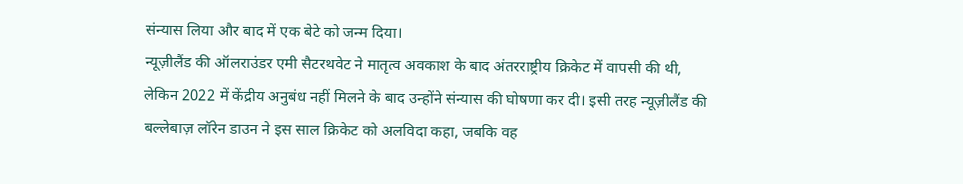संन्यास लिया और बाद में एक बेटे को जन्म दिया।
न्यूज़ीलैंड की ऑलराउंडर एमी सैटरथवेट ने मातृत्व अवकाश के बाद अंतरराष्ट्रीय क्रिकेट में वापसी की थी, लेकिन 2022 में केंद्रीय अनुबंध नहीं मिलने के बाद उन्होंने संन्यास की घोषणा कर दी। इसी तरह न्यूज़ीलैंड की बल्लेबाज़ लॉरेन डाउन ने इस साल क्रिकेट को अलविदा कहा, जबकि वह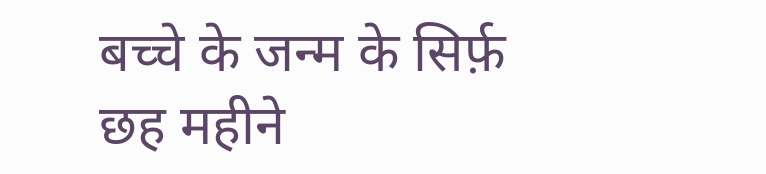बच्चे के जन्म के सिर्फ़ छह महीने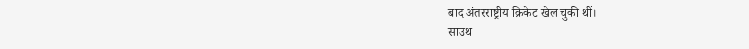बाद अंतरराष्ट्रीय क्रिकेट खेल चुकी थीं।
साउथ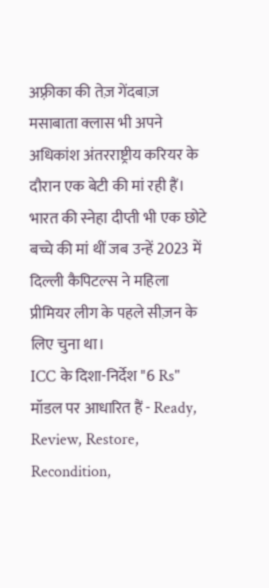अफ़्रीका की तेज़ गेंदबाज़ मसाबाता क्लास भी अपने अधिकांश अंतरराष्ट्रीय करियर के दौरान एक बेटी की मां रही हैं। भारत की स्नेहा दीप्ती भी एक छोटे बच्चे की मां थीं जब उन्हें 2023 में दिल्ली कैपिटल्स ने महिला प्रीमियर लीग के पहले सीज़न के लिए चुना था।
ICC के दिशा-निर्देश "6 Rs" मॉडल पर आधारित हैं - Ready, Review, Restore, Recondition,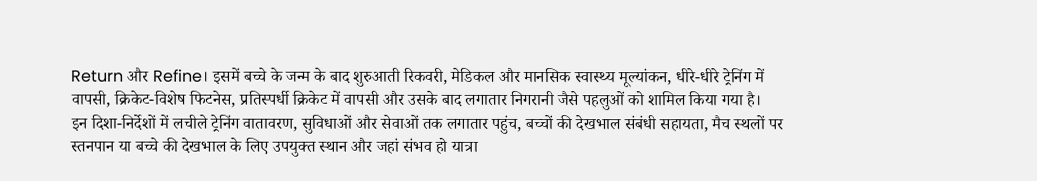Return और Refine। इसमें बच्चे के जन्म के बाद शुरुआती रिकवरी, मेडिकल और मानसिक स्वास्थ्य मूल्यांकन, धीरे-धीरे ट्रेनिंग में वापसी, क्रिकेट-विशेष फिटनेस, प्रतिस्पर्धी क्रिकेट में वापसी और उसके बाद लगातार निगरानी जैसे पहलुओं को शामिल किया गया है।
इन दिशा-निर्देशों में लचीले ट्रेनिंग वातावरण, सुविधाओं और सेवाओं तक लगातार पहुंच, बच्चों की देखभाल संबंधी सहायता, मैच स्थलों पर स्तनपान या बच्चे की देखभाल के लिए उपयुक्त स्थान और जहां संभव हो यात्रा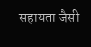सहायता जैसी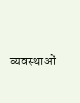व्यवस्थाओं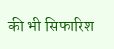की भी सिफारिश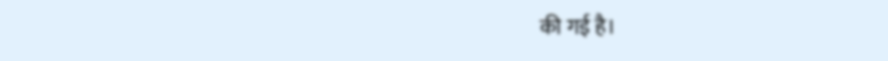की गई है।